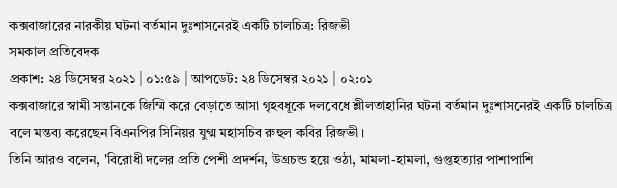কক্সবাজারের নারকীয় ঘটনা বর্তমান দুঃশাসনেরই একটি চালচিত্র: রিজভী
সমকাল প্রতিবেদক
প্রকাশ: ২৪ ডিসেম্বর ২০২১ | ০১:৫৯ | আপডেট: ২৪ ডিসেম্বর ২০২১ | ০২:০১
কক্সবাজারে স্বামী সন্তানকে জিম্মি করে বেড়াতে আসা গৃহবধূকে দলবেধে শ্লীলতাহানির ঘটনা বর্তমান দুঃশাসনেরই একটি চালচিত্র বলে মন্তব্য করেছেন বিএনপির সিনিয়র যুগ্ম মহাসচিব রুহুল কবির রিজভী।
তিনি আরও বলেন, 'বিরোধী দলের প্রতি পেশী প্রদর্শন, উগ্রচন্ড হয়ে ওঠা, মামলা-হামলা, গুপ্তহত্যার পাশাপাশি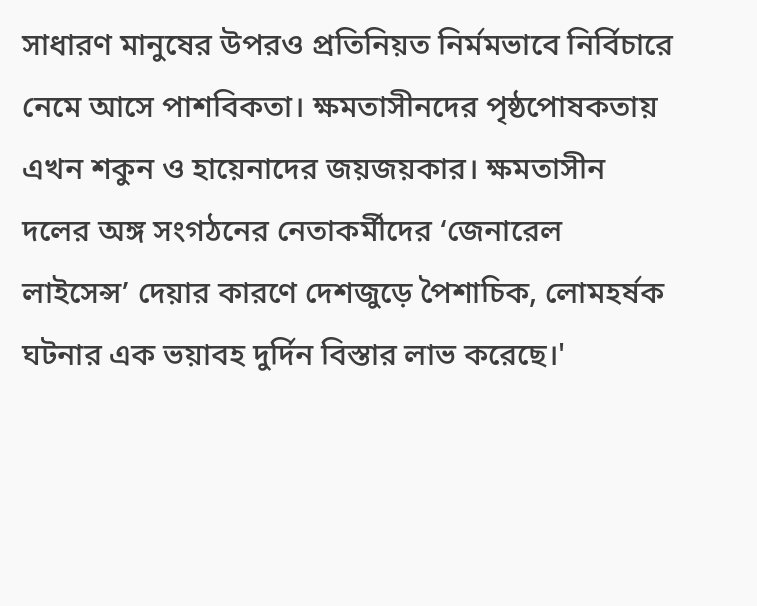সাধারণ মানুষের উপরও প্রতিনিয়ত নির্মমভাবে নির্বিচারে নেমে আসে পাশবিকতা। ক্ষমতাসীনদের পৃষ্ঠপোষকতায় এখন শকুন ও হায়েনাদের জয়জয়কার। ক্ষমতাসীন দলের অঙ্গ সংগঠনের নেতাকর্মীদের ‘জেনারেল লাইসেন্স’ দেয়ার কারণে দেশজুড়ে পৈশাচিক, লোমহর্ষক ঘটনার এক ভয়াবহ দুর্দিন বিস্তার লাভ করেছে।'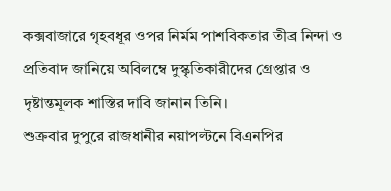কক্সবাজারে গৃহবধূর ওপর নির্মম পাশবিকতার তীব্র নিন্দা ও প্রতিবাদ জানিয়ে অবিলম্বে দুস্কৃতিকারীদের গ্রেপ্তার ও দৃষ্টান্তমূলক শাস্তির দাবি জানান তিনি।
শুক্রবার দুপুরে রাজধানীর নয়াপল্টনে বিএনপির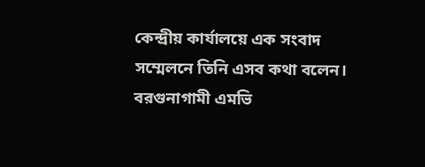কেন্দ্রীয় কার্যালয়ে এক সংবাদ সম্মেলনে তিনি এসব কথা বলেন।
বরগুনাগামী এমভি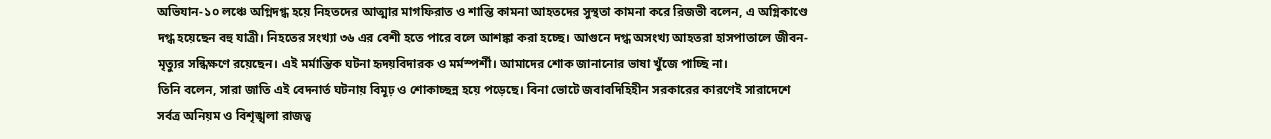অভিযান-১০ লঞ্চে অগ্নিদগ্ধ হয়ে নিহতদের আত্মার মাগফিরাত ও শান্তি কামনা আহতদের সুস্থতা কামনা করে রিজভী বলেন, এ অগ্নিকাণ্ডে দগ্ধ হয়েছেন বহু যাত্রী। নিহতের সংখ্যা ৩৬ এর বেশী হতে পারে বলে আশঙ্কা করা হচ্ছে। আগুনে দগ্ধ অসংখ্য আহতরা হাসপাতালে জীবন-মৃত্যুর সন্ধিক্ষণে রয়েছেন। এই মর্মান্তিক ঘটনা হৃদয়বিদারক ও মর্মস্পর্শী। আমাদের শোক জানানোর ভাষা খুঁজে পাচ্ছি না।
তিনি বলেন, সারা জাতি এই বেদনার্ত ঘটনায় বিমূঢ় ও শোকাচ্ছন্ন হয়ে পড়েছে। বিনা ভোটে জবাবদিহিহীন সরকারের কারণেই সারাদেশে সর্বত্র অনিয়ম ও বিশৃঙ্খলা রাজত্ব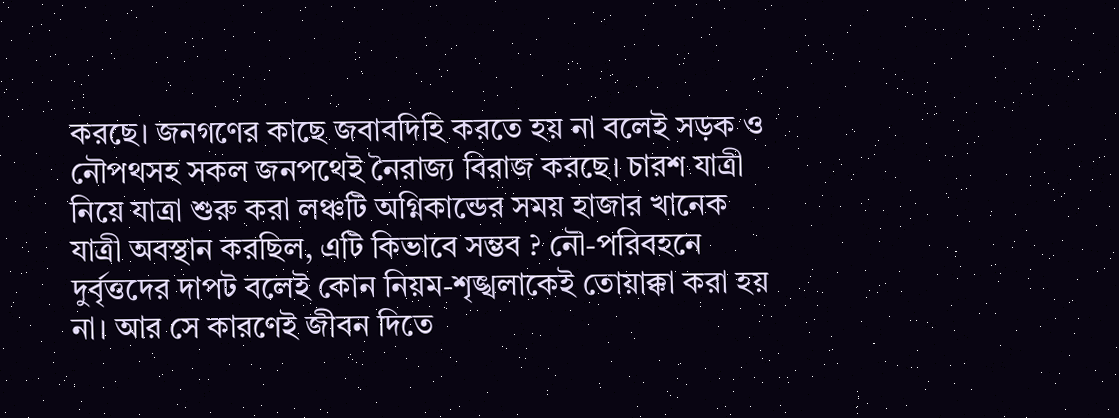করছে। জনগণের কাছে জবাবদিহি করতে হয় না বলেই সড়ক ও নৌপথসহ সকল জনপথেই নৈরাজ্য বিরাজ করছে। চারশ যাত্রী নিয়ে যাত্রা শুরু করা লঞ্চটি অগ্নিকান্ডের সময় হাজার খানেক যাত্রী অবস্থান করছিল, এটি কিভাবে সম্ভব ? নৌ-পরিবহনে দুর্বৃত্তদের দাপট বলেই কোন নিয়ম-শৃঙ্খলাকেই তোয়াক্কা করা হয় না। আর সে কারণেই জীবন দিতে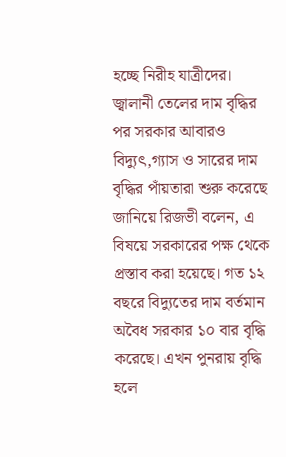হচ্ছে নিরীহ যাত্রীদের।
জ্বালানী তেলের দাম বৃদ্ধির পর সরকার আবারও বিদ্যুৎ,গ্যাস ও সারের দাম বৃদ্ধির পাঁয়তারা শুরু করেছে জানিয়ে রিজভী বলেন, এ বিষয়ে সরকারের পক্ষ থেকে প্রস্তাব করা হয়েছে। গত ১২ বছরে বিদ্যুতের দাম বর্তমান অবৈধ সরকার ১০ বার বৃদ্ধি করেছে। এখন পুনরায় বৃদ্ধি হলে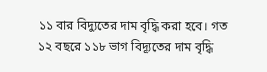১১ বার বিদ্যুতের দাম বৃদ্ধি করা হবে। গত ১২ বছরে ১১৮ ভাগ বিদ্যূতের দাম বৃদ্ধি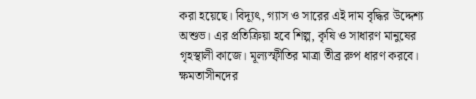করা হয়েছে। বিদ্যূৎ, গ্যাস ও সারের এই দাম বৃদ্ধির উদ্দেশ্য অশুভ। এর প্রতিক্রিয়া হবে শিল্প, কৃষি ও সাধারণ মানুষের গৃহস্থালী কাজে। মূল্যস্ফীতির মাত্রা তীব্র রুপ ধারণ করবে। ক্ষমতাসীনদের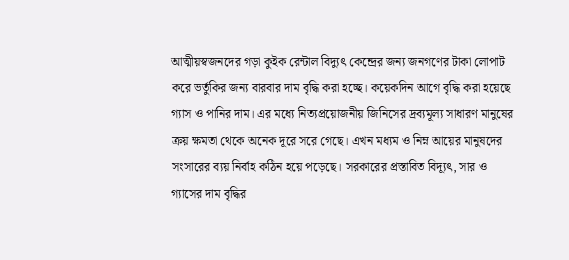আত্মীয়স্বজনদের গড়া কুইক রেন্টাল বিদ্যুৎ কেন্দ্রের জন্য জনগণের টাকা লোপাট করে ভর্তুকির জন্য বারবার দাম বৃদ্ধি করা হচ্ছে। কয়েকদিন আগে বৃদ্ধি করা হয়েছে গ্যাস ও পানির দাম। এর মধ্যে নিত্যপ্রয়োজনীয় জিনিসের দ্রব্যমূল্য সাধারণ মানুষের ক্রয় ক্ষমতা থেকে অনেক দূরে সরে গেছে। এখন মধ্যম ও নিম্ন আয়ের মানুষদের সংসারের ব্যয় নির্বাহ কঠিন হয়ে পড়েছে। সরকারের প্রস্তাবিত বিদ্যূৎ, সার ও গ্যাসের দাম বৃদ্ধির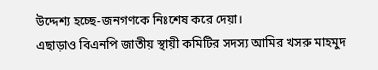উদ্দেশ্য হচ্ছে-জনগণকে নিঃশেষ করে দেয়া।
এছাড়াও বিএনপি জাতীয় স্থায়ী কমিটির সদস্য আমির খসরু মাহমুদ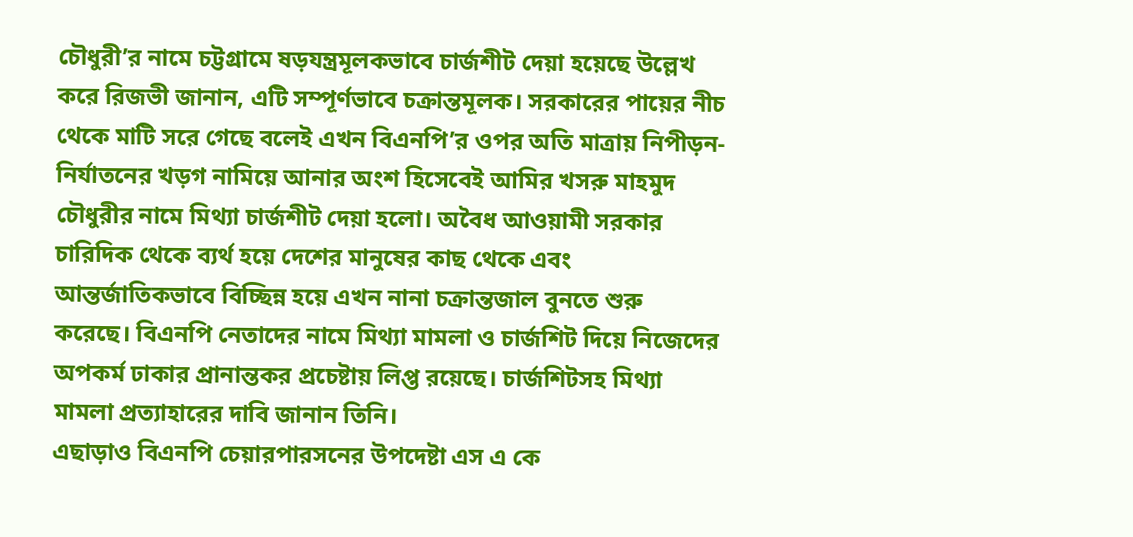চৌধুরী’র নামে চট্টগ্রামে ষড়যন্ত্রমূলকভাবে চার্জশীট দেয়া হয়েছে উল্লেখ করে রিজভী জানান, এটি সম্পূর্ণভাবে চক্রান্তমূলক। সরকারের পায়ের নীচ থেকে মাটি সরে গেছে বলেই এখন বিএনপি’র ওপর অতি মাত্রায় নিপীড়ন-নির্যাতনের খড়গ নামিয়ে আনার অংশ হিসেবেই আমির খসরু মাহমুদ চৌধুরীর নামে মিথ্যা চার্জশীট দেয়া হলো। অবৈধ আওয়ামী সরকার চারিদিক থেকে ব্যর্থ হয়ে দেশের মানুষের কাছ থেকে এবং আন্তর্জাতিকভাবে বিচ্ছিন্ন হয়ে এখন নানা চক্রান্তজাল বুনতে শুরু করেছে। বিএনপি নেতাদের নামে মিথ্যা মামলা ও চার্জশিট দিয়ে নিজেদের অপকর্ম ঢাকার প্রানান্তকর প্রচেষ্টায় লিপ্ত রয়েছে। চার্জশিটসহ মিথ্যা মামলা প্রত্যাহারের দাবি জানান তিনি।
এছাড়াও বিএনপি চেয়ারপারসনের উপদেষ্টা এস এ কে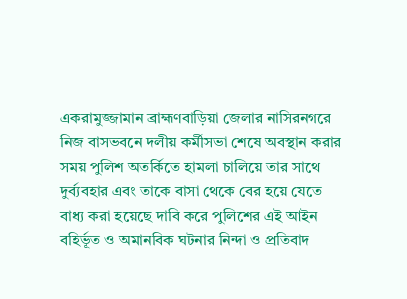একরামুজ্জামান ব্রাহ্মণবাড়িয়া জেলার নাসিরনগরে নিজ বাসভবনে দলীয় কর্মীসভা শেষে অবস্থান করার সময় পুলিশ অতর্কিতে হামলা চালিয়ে তার সাথে দুর্ব্যবহার এবং তাকে বাসা থেকে বের হয়ে যেতে বাধ্য করা হয়েছে দাবি করে পুলিশের এই আইন বহির্ভূত ও অমানবিক ঘটনার নিন্দা ও প্রতিবাদ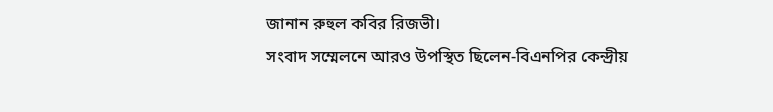জানান রুহুল কবির রিজভী।
সংবাদ সম্মেলনে আরও উপস্থিত ছিলেন-বিএনপির কেন্দ্রীয়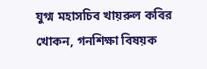যুগ্ম মহাসচিব খায়রুল কবির খোকন, গনশিক্ষা বিষয়ক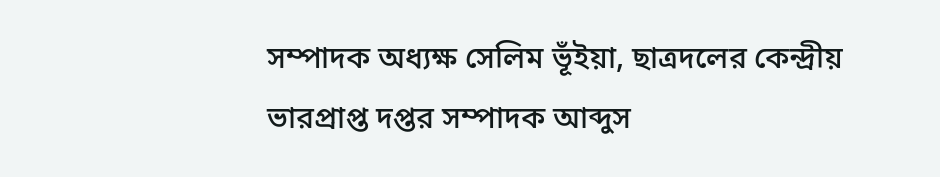সম্পাদক অধ্যক্ষ সেলিম ভূঁইয়া, ছাত্রদলের কেন্দ্রীয় ভারপ্রাপ্ত দপ্তর সম্পাদক আব্দুস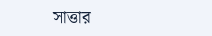সাত্তার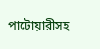পাটোয়ারীসহ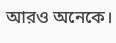আরও অনেকে।